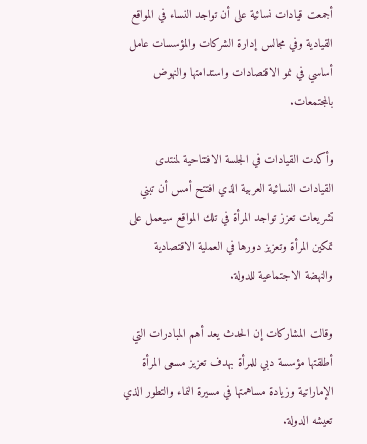أجمعت قيادات نسائية على أن تواجد النساء في المواقع القيادية وفي مجالس إدارة الشركات والمؤسسات عامل أساسي في نمو الاقتصادات واستدامتها والنهوض بالمجتمعات.

وأكدت القيادات في الجلسة الافتتاحية لمنتدى القيادات النسائية العربية الذي افتتح أمس أن تبني تشريعات تعزز تواجد المرأة في تلك المواقع سيعمل على تمكين المرأة وتعزيز دورها في العملية الاقتصادية والنهضة الاجتماعية للدولة.

وقالت المشاركات إن الحدث يعد أهم المبادرات التي أطلقتها مؤسسة دبي للمرأة بهدف تعزيز مسعى المرأة الإماراتية وزيادة مساهمتها في مسيرة النماء والتطور الذي تعيشه الدولة.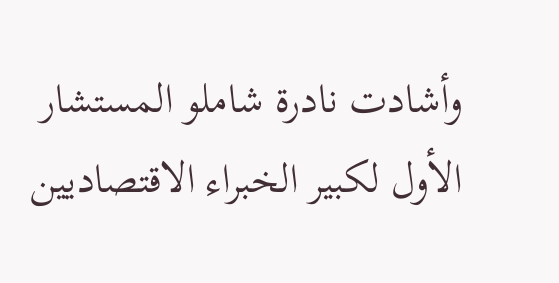وأشادت نادرة شاملو المستشار الأول لكبير الخبراء الاقتصاديين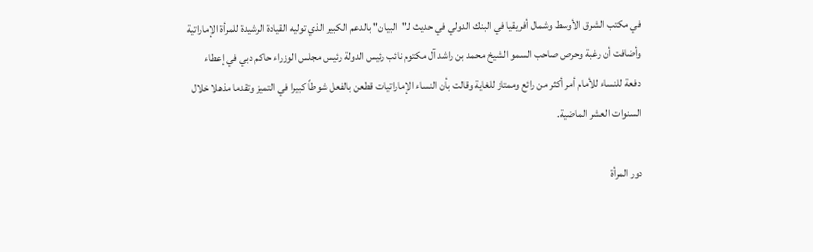في مكتب الشرق الأوسط وشمال أفريقيا في البنك الدولي في حديث لـ"البيان" بالدعم الكبير الذي توليه القيادة الرشيدة للمرأة الإماراتية وأضافت أن رغبة وحرص صاحب السمو الشيخ محمد بن راشد آل مكتوم نائب رئيس الدولة رئيس مجلس الوزراء حاكم دبي في إعطاء دفعة للنساء للأمام أمر أكثر من رائع وممتاز للغاية وقالت بأن النساء الإماراتيات قطعن بالفعل شوطاً كبيرا في التميز وتقدما مذهلا خلال السنوات العشر الماضية.

دور المرأة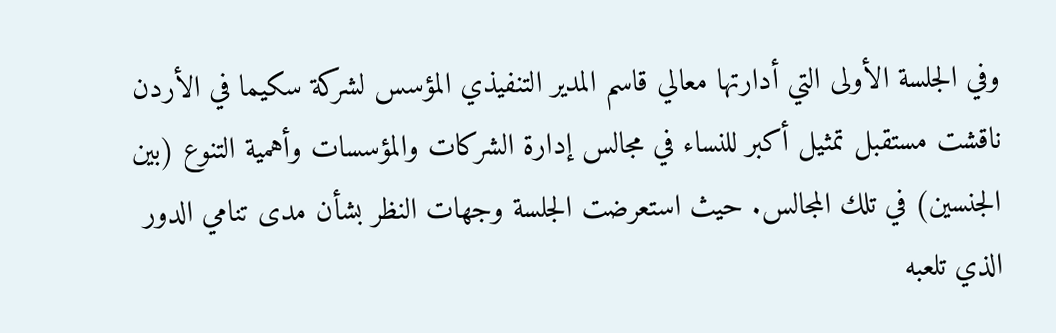وفي الجلسة الأولى التي أدارتها معالي قاسم المدير التنفيذي المؤسس لشركة سكيما في الأردن ناقشت مستقبل تمثيل أكبر للنساء في مجالس إدارة الشركات والمؤسسات وأهمية التنوع (بين الجنسين) في تلك المجالس. حيث استعرضت الجلسة وجهات النظر بشأن مدى تنامي الدور الذي تلعبه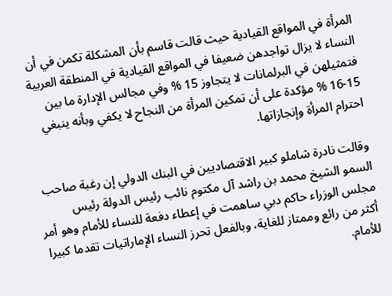المرأة في المواقع القيادية حيث قالت قاسم بأن المشكلة تكمن في أن النساء لا يزال تواجدهن ضعيفا في المواقع القيادية في المنطقة العربية فتمثيلهن في البرلمانات لا يتجاوز 15 % وفي مجالس الإدارة ما بين 15-16 % مؤكدة على أن تمكين المرأة من النجاح لا يكفي وبأنه ينبغي احترام المرأة وإنجازاتها.

وقالت نادرة شاملو كبير الاقتصاديين في البنك الدولي إن رغبة صاحب السمو الشيخ محمد بن راشد آل مكتوم نائب رئيس الدولة رئيس مجلس الوزراء حاكم دبي ساهمت في إعطاء دفعة للنساء للأمام وهو أمر أكثر من رائع وممتاز للغاية، وبالفعل تحرز النساء الإماراتيات تقدما كبيرا للأمام.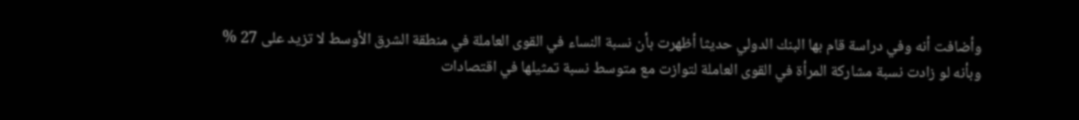وأضافت أنه وفي دراسة قام بها البنك الدولي حديثا أظهرت بأن نسبة النساء في القوى العاملة في منطقة الشرق الأوسط لا تزيد على 27 % وبأنه لو زادت نسبة مشاركة المرأة في القوى العاملة لتوازت مع متوسط نسبة تمثيلها في اقتصادات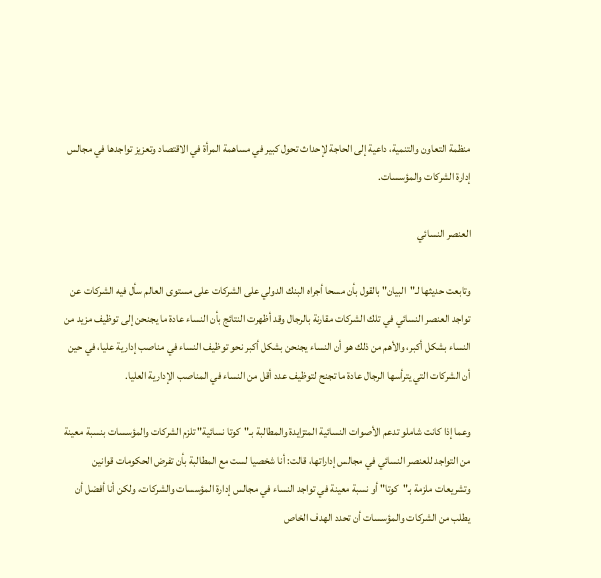منظمة التعاون والتنمية، داعية إلى الحاجة لإحداث تحول كبير في مساهمة المرأة في الاقتصاد وتعزيز تواجدها في مجالس إدارة الشركات والمؤسسات.

العنصر النسائي

وتابعت حديثها لـ"البيان" بالقول بأن مسحا أجراه البنك الدولي على الشركات على مستوى العالم سأل فيه الشركات عن تواجد العنصر النسائي في تلك الشركات مقارنة بالرجال وقد أظهرت النتائج بأن النساء عادة ما يجنحن إلى توظيف مزيد من النساء بشكل أكبر، والأهم من ذلك هو أن النساء يجنحن بشكل أكبر نحو توظيف النساء في مناصب إدارية عليا، في حين أن الشركات التي يترأسها الرجال عادة ما تجنح لتوظيف عدد أقل من النساء في المناصب الإدارية العليا.

وعما إذا كانت شاملو تدعم الأصوات النسائية المتزايدة والمطالبة بـ"كوتا نسائية" تلزم الشركات والمؤسسات بنسبة معينة من التواجد للعنصر النسائي في مجالس إداراتها، قالت: أنا شخصيا لست مع المطالبة بأن تفرض الحكومات قوانين وتشريعات ملزمة بـ"كوتا" أو نسبة معينة في تواجد النساء في مجالس إدارة المؤسسات والشركات، ولكن أنا أفضل أن يطلب من الشركات والمؤسسات أن تحدد الهدف الخاص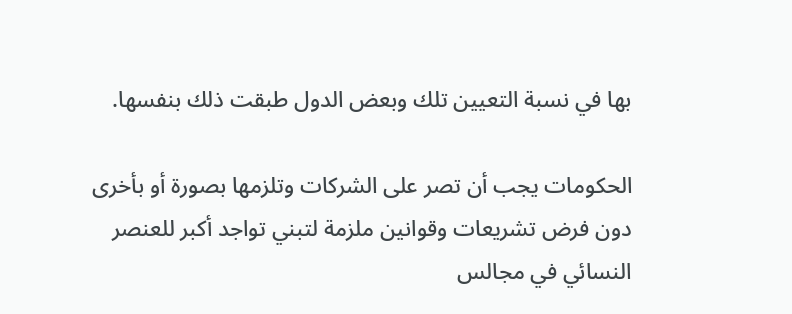بها في نسبة التعيين تلك وبعض الدول طبقت ذلك بنفسها.

الحكومات يجب أن تصر على الشركات وتلزمها بصورة أو بأخرى دون فرض تشريعات وقوانين ملزمة لتبني تواجد أكبر للعنصر النسائي في مجالس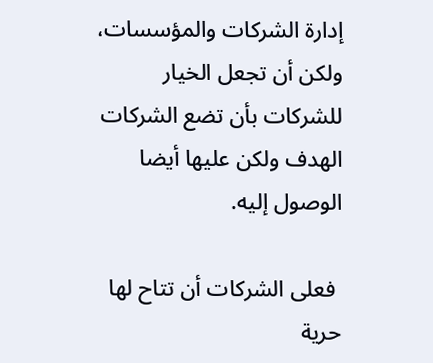إدارة الشركات والمؤسسات، ولكن أن تجعل الخيار للشركات بأن تضع الشركات الهدف ولكن عليها أيضا الوصول إليه.

 فعلى الشركات أن تتاح لها حرية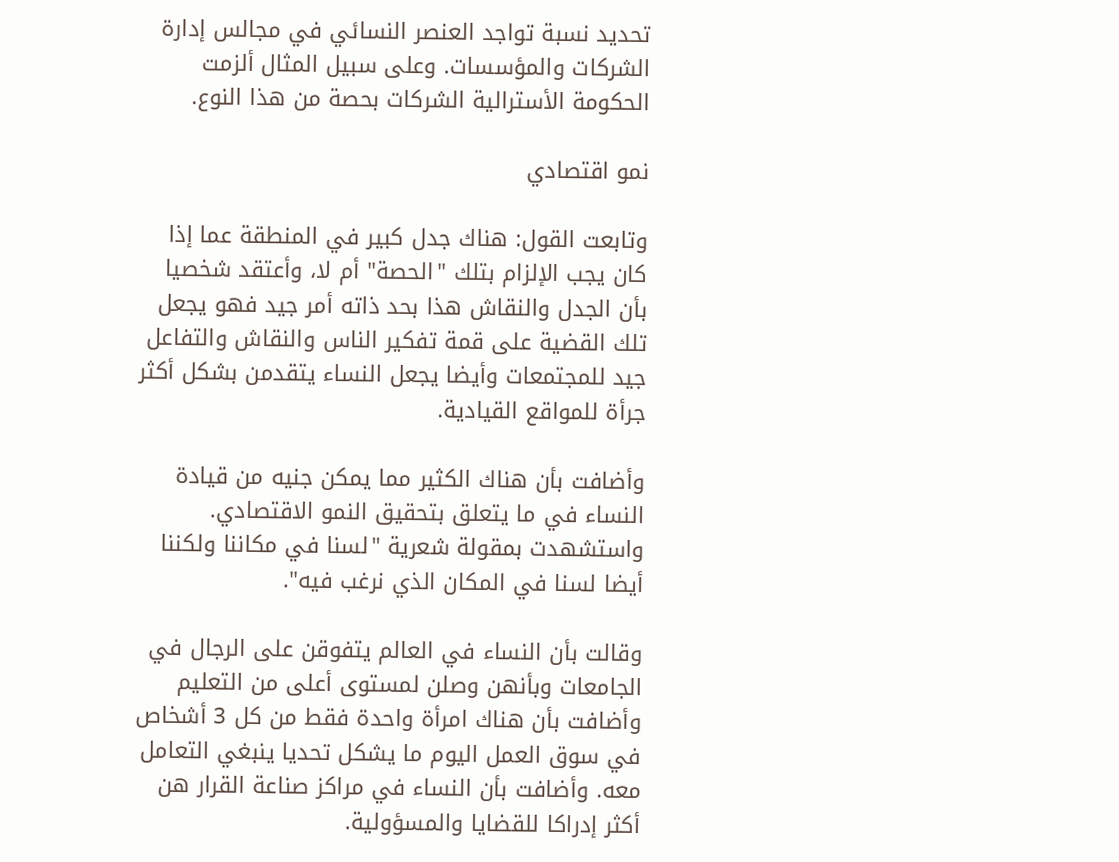تحديد نسبة تواجد العنصر النسائي في مجالس إدارة الشركات والمؤسسات. وعلى سبيل المثال ألزمت الحكومة الأسترالية الشركات بحصة من هذا النوع.

نمو اقتصادي

وتابعت القول: هناك جدل كبير في المنطقة عما إذا كان يجب الإلزام بتلك "الحصة" أم لا، وأعتقد شخصيا بأن الجدل والنقاش هذا بحد ذاته أمر جيد فهو يجعل تلك القضية على قمة تفكير الناس والنقاش والتفاعل جيد للمجتمعات وأيضا يجعل النساء يتقدمن بشكل أكثر جرأة للمواقع القيادية.

وأضافت بأن هناك الكثير مما يمكن جنيه من قيادة النساء في ما يتعلق بتحقيق النمو الاقتصادي. واستشهدت بمقولة شعرية "لسنا في مكاننا ولكننا أيضا لسنا في المكان الذي نرغب فيه".

وقالت بأن النساء في العالم يتفوقن على الرجال في الجامعات وبأنهن وصلن لمستوى أعلى من التعليم وأضافت بأن هناك امرأة واحدة فقط من كل 3 أشخاص في سوق العمل اليوم ما يشكل تحديا ينبغي التعامل معه. وأضافت بأن النساء في مراكز صناعة القرار هن أكثر إدراكا للقضايا والمسؤولية.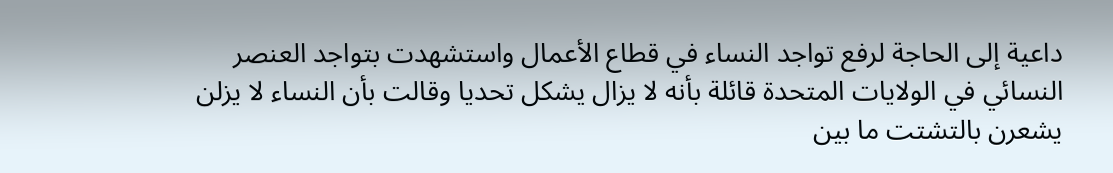داعية إلى الحاجة لرفع تواجد النساء في قطاع الأعمال واستشهدت بتواجد العنصر النسائي في الولايات المتحدة قائلة بأنه لا يزال يشكل تحديا وقالت بأن النساء لا يزلن يشعرن بالتشتت ما بين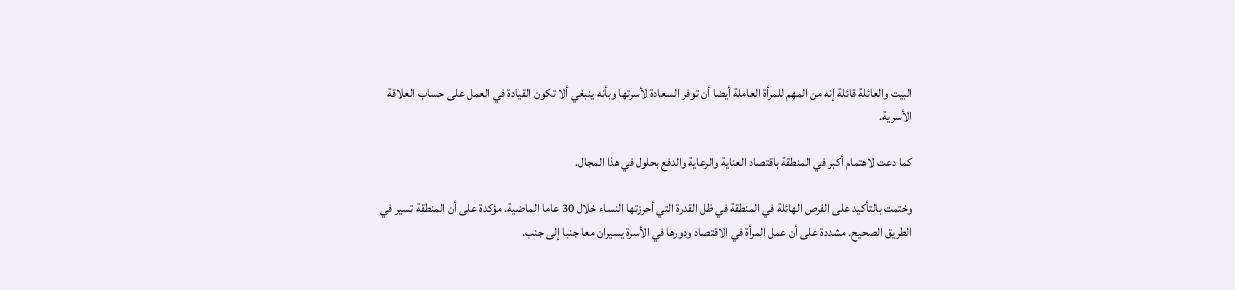البيت والعائلة قائلة إنه من المهم للمرأة العاملة أيضا أن توفر السعادة لأسرتها وبأنه ينبغي ألا تكون القيادة في العمل على حساب العلاقة الأسرية.

كما دعت لاهتمام أكبر في المنطقة باقتصاد العناية والرعاية والدفع بحلول في هذا المجال.

وختمت بالتأكيد على الفرص الهائلة في المنطقة في ظل القدرة التي أحرزتها النساء خلال 30 عاما الماضية. مؤكدة على أن المنطقة تسير في الطريق الصحيح. مشددة على أن عمل المرأة في الاقتصاد ودورها في الأسرة يسيران معا جنبا إلى جنب.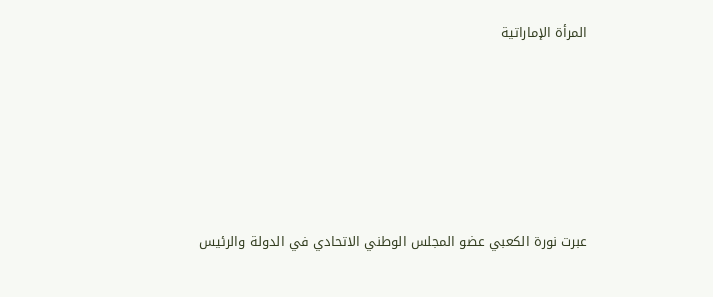المرأة الإماراتية







عبرت نورة الكعبي عضو المجلس الوطني الاتحادي في الدولة والرئيس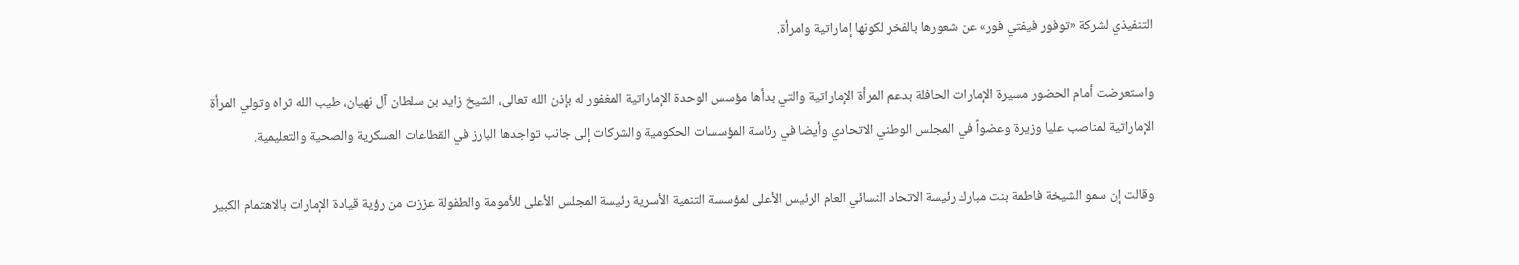التنفيذي لشركة «توفور فيفتي فور» عن شعورها بالفخر لكونها إماراتية وامرأة.

واستعرضت أمام الحضور مسيرة الإمارات الحافلة بدعم المرأة الإماراتية والتي بدأها مؤسس الوحدة الإماراتية المغفور له بإذن الله تعالى، الشيخ زايد بن سلطان آل نهيان، طيب الله ثراه وتولي المرأة الإماراتية لمناصب عليا وزيرة وعضواً في المجلس الوطني الاتحادي وأيضا في رئاسة المؤسسات الحكومية والشركات إلى جانب تواجدها البارز في القطاعات العسكرية والصحية والتعليمية.

وقالت إن سمو الشيخة فاطمة بنت مبارك رئيسة الاتحاد النسائي العام الرئيس الأعلى لمؤسسة التنمية الأسرية رئيسة المجلس الأعلى للأمومة والطفولة عززت من رؤية قيادة الإمارات بالاهتمام الكبير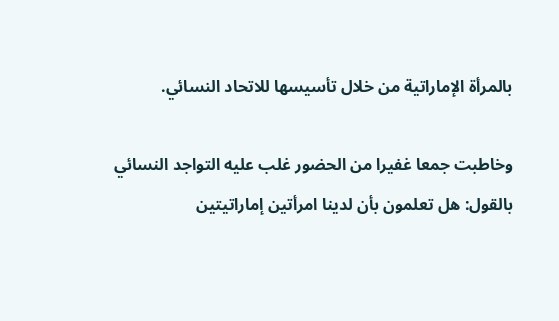بالمرأة الإماراتية من خلال تأسيسها للاتحاد النسائي.

وخاطبت جمعا غفيرا من الحضور غلب عليه التواجد النسائي بالقول: هل تعلمون بأن لدينا امرأتين إماراتيتين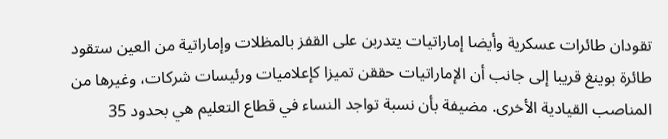تقودان طائرات عسكرية وأيضا إماراتيات يتدربن على القفز بالمظلات وإماراتية من العين ستقود طائرة بوينغ قريبا إلى جانب أن الإماراتيات حققن تميزا كإعلاميات ورئيسات شركات، وغيرها من المناصب القيادية الأخرى. مضيفة بأن نسبة تواجد النساء في قطاع التعليم هي بحدود 35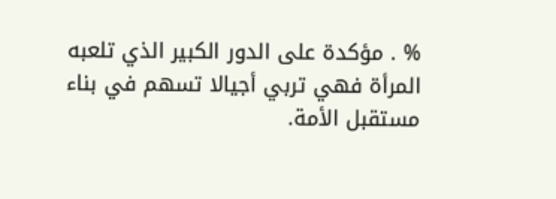% . مؤكدة على الدور الكبير الذي تلعبه المرأة فهي تربي أجيالا تسهم في بناء مستقبل الأمة.